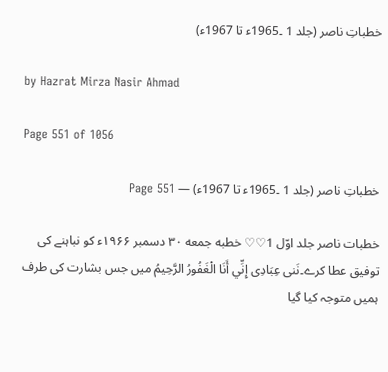خطباتِ ناصر (جلد 1 ۔1965ء تا 1967ء)

by Hazrat Mirza Nasir Ahmad

Page 551 of 1056

خطباتِ ناصر (جلد 1 ۔1965ء تا 1967ء) — Page 551

خطبات ناصر جلد اوّل 1♡♡ خطبه جمعه ۳۰ دسمبر ۱۹۶۶ء کو نباہنے کی توفیق عطا کرے۔نَنى عِبَادِى إِنِّي أَنَا الْغَفُورُ الرَّحِيمُ میں جس بشارت کی طرف ہمیں متوجہ کیا گیا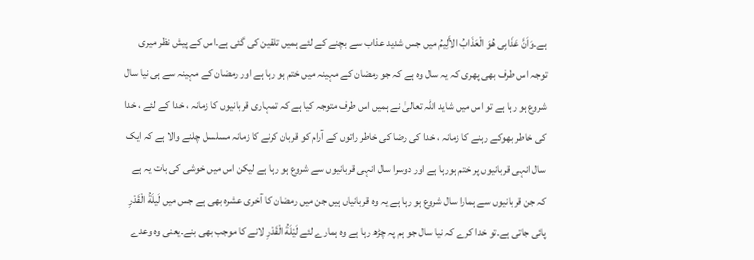ہے۔وَاَنَّ عَذَابِى هُوَ الْعَذَابُ الأَلِيمُ میں جس شدید عذاب سے بچنے کے لئے ہمیں تلقین کی گئی ہے۔اس کے پیش نظر میری توجہ اس طرف بھی پھری کہ یہ سال وہ ہے کہ جو رمضان کے مہینہ میں ختم ہو رہا ہے اور رمضان کے مہینہ سے ہی نیا سال شروع ہو رہا ہے تو اس میں شاید اللہ تعالیٰ نے ہمیں اس طرف متوجہ کیا ہے کہ تمہاری قربانیوں کا زمانہ ، خدا کے لئے ، خدا کی خاطر بھوکے رہنے کا زمانہ ، خدا کی رضا کی خاطر راتوں کے آرام کو قربان کرنے کا زمانہ مسلسل چلنے والا ہے کہ ایک سال انہی قربانیوں پر ختم ہورہا ہے اور دوسرا سال انہی قربانیوں سے شروع ہو رہا ہے لیکن اس میں خوشی کی بات یہ ہے کہ جن قربانیوں سے ہمارا سال شروع ہو رہا ہے یہ وہ قربانیاں ہیں جن میں رمضان کا آخری عشرہ بھی ہے جس میں لَیلَةُ الْقَدْرِ پائی جاتی ہے۔تو خدا کرے کہ نیا سال جو ہم پہ چڑھ رہا ہے وہ ہمارے لئے لَيْلَةُ الْقَدْرِ لانے کا موجب بھی بنے۔یعنی وہ وعدے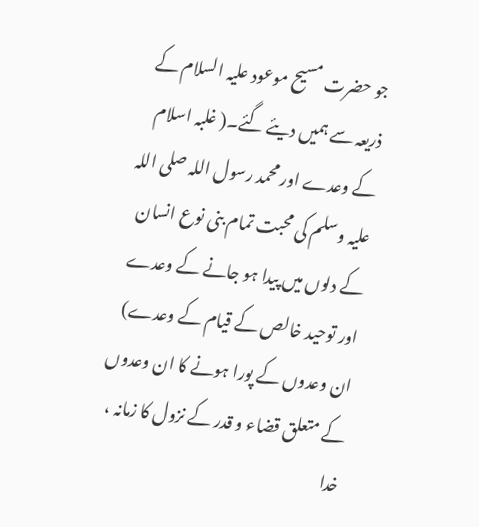جو حضرت مسیح موعود علیہ السلام کے ذریعہ سے ہمیں دیئے گئے۔( غلبہ اسلام کے وعدے اور محمد رسول اللہ صلی اللہ علیہ وسلم کی محبت تمام بنی نوع انسان کے دلوں میں پیدا ہو جانے کے وعدے اور توحید خالص کے قیام کے وعدے) ان وعدوں کے پورا ہونے کا ان وعدوں کے متعلق قضاء و قدر کے نزول کا زمانہ ، خدا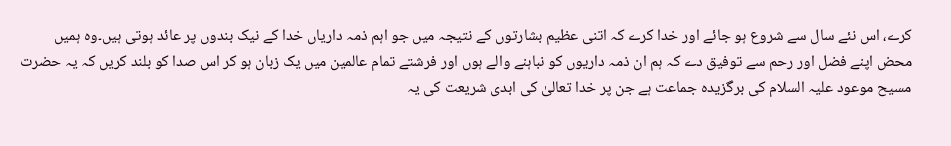کرے، اس نئے سال سے شروع ہو جائے اور خدا کرے کہ اتنی عظیم بشارتوں کے نتیجہ میں جو اہم ذمہ داریاں خدا کے نیک بندوں پر عائد ہوتی ہیں۔وہ ہمیں محض اپنے فضل اور رحم سے توفیق دے کہ ہم ان ذمہ داریوں کو نباہنے والے ہوں اور فرشتے تمام عالمین میں یک زبان ہو کر اس صدا کو بلند کریں کہ یہ حضرت مسیح موعود علیہ السلام کی برگزیدہ جماعت ہے جن پر خدا تعالیٰ کی ابدی شریعت کی یہ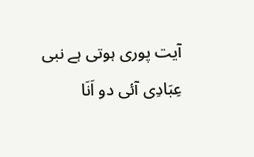آیت پوری ہوتی ہے نبی عِبَادِی آئی دو اَنَا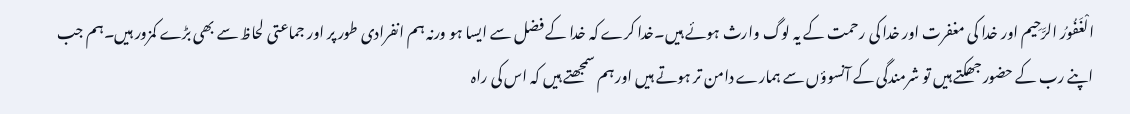الْغَفُورُ الرَّحِیم اور خدا کی مغفرت اور خدا کی رحمت کے یہ لوگ وارث ہوئے ہیں۔خدا کرے کہ خدا کے فضل سے ایسا ہو ورنہ ہم انفرادی طور پر اور جماعتی لحاظ سے بھی بڑے کمزور ہیں۔ہم جب اپنے رب کے حضور جھکتے ہیں تو شرمندگی کے آنسوؤں سے ہمارے دامن تر ہوتے ہیں اور ہم سمجھتے ہیں کہ اس کی راہ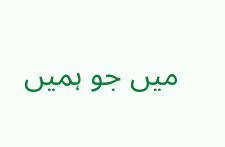میں جو ہمیں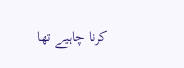کرنا چاہیے تھا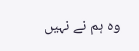وہ ہم نے نہیں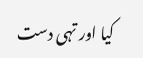کیا اور تہی دست